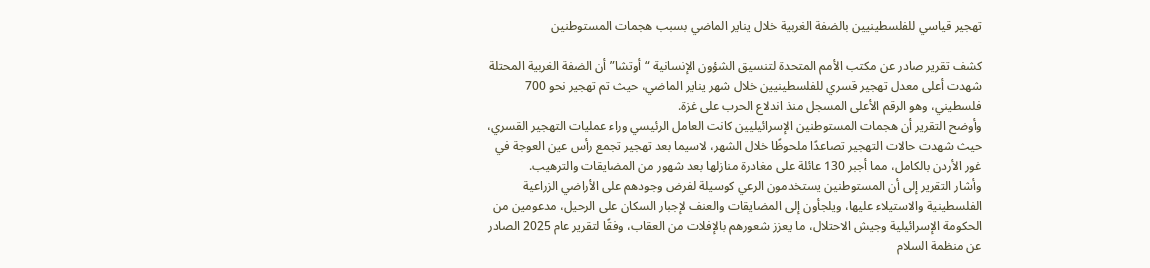تهجير قياسي للفلسطينيين بالضفة الغربية خلال يناير الماضي بسبب هجمات المستوطنين

كشف تقرير صادر عن مكتب الأمم المتحدة لتنسيق الشؤون الإنسانية “أوتشا” أن الضفة الغربية المحتلة شهدت أعلى معدل تهجير قسري للفلسطينيين خلال شهر يناير الماضي، حيث تم تهجير نحو 700 فلسطيني، وهو الرقم الأعلى المسجل منذ اندلاع الحرب على غزة.
وأوضح التقرير أن هجمات المستوطنين الإسرائيليين كانت العامل الرئيسي وراء عمليات التهجير القسري، حيث شهدت حالات التهجير تصاعدًا ملحوظًا خلال الشهر، لاسيما بعد تهجير تجمع رأس عين العوجة في غور الأردن بالكامل، مما أجبر 130 عائلة على مغادرة منازلها بعد شهور من المضايقات والترهيب.
وأشار التقرير إلى أن المستوطنين يستخدمون الرعي كوسيلة لفرض وجودهم على الأراضي الزراعية الفلسطينية والاستيلاء عليها، ويلجأون إلى المضايقات والعنف لإجبار السكان على الرحيل، مدعومين من الحكومة الإسرائيلية وجيش الاحتلال، ما يعزز شعورهم بالإفلات من العقاب، وفقًا لتقرير عام 2025 الصادر عن منظمة السلام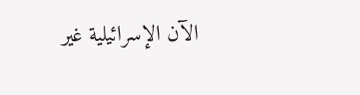الآن الإسرائيلية غير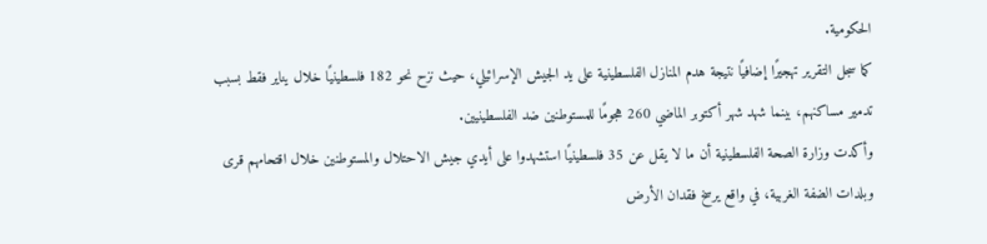الحكومية.
كما سجل التقرير تهجيرًا إضافيًا نتيجة هدم المنازل الفلسطينية على يد الجيش الإسرائيلي، حيث نزح نحو 182 فلسطينيًا خلال يناير فقط بسبب تدمير مساكنهم، بينما شهد شهر أكتوبر الماضي 260 هجومًا للمستوطنين ضد الفلسطينيين.
وأكدت وزارة الصحة الفلسطينية أن ما لا يقل عن 35 فلسطينيًا استشهدوا على أيدي جيش الاحتلال والمستوطنين خلال اقتحامهم قرى وبلدات الضفة الغربية، في واقع يرسخ فقدان الأرض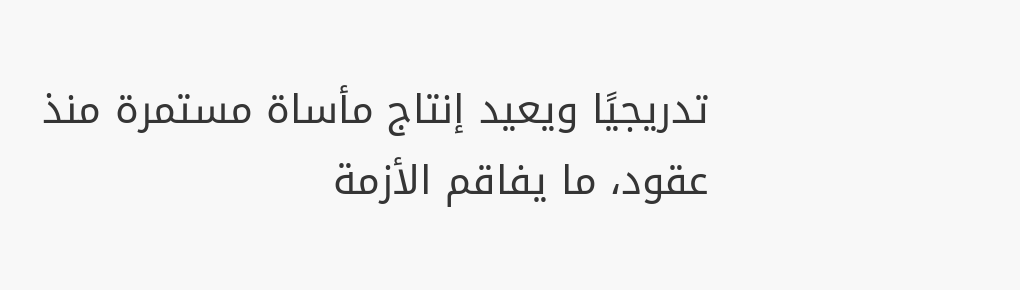تدريجيًا ويعيد إنتاج مأساة مستمرة منذ عقود، ما يفاقم الأزمة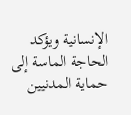الإنسانية ويؤكد الحاجة الماسة إلى حماية المدنيين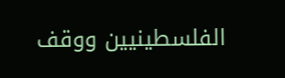الفلسطينيين ووقف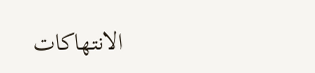الانتهاكات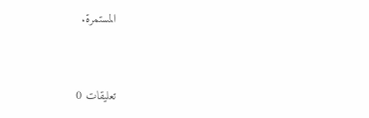المستمرة.


تعليقات 0